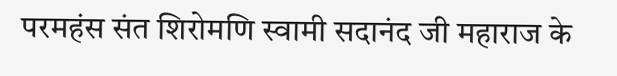परमहंस संत शिरोमणि स्वामी सदानंद जी महाराज के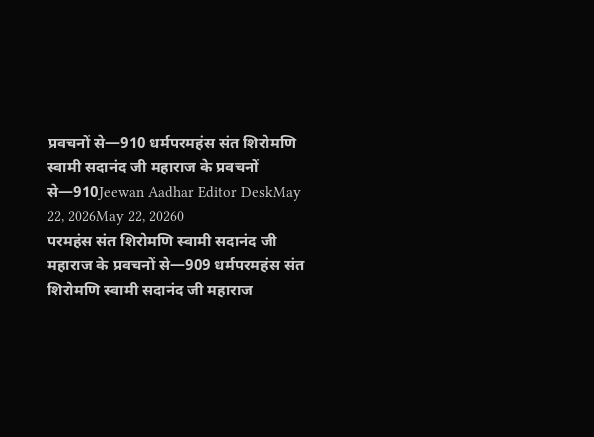प्रवचनों से—910 धर्मपरमहंस संत शिरोमणि स्वामी सदानंद जी महाराज के प्रवचनों से—910Jeewan Aadhar Editor DeskMay 22, 2026May 22, 20260
परमहंस संत शिरोमणि स्वामी सदानंद जी महाराज के प्रवचनों से—909 धर्मपरमहंस संत शिरोमणि स्वामी सदानंद जी महाराज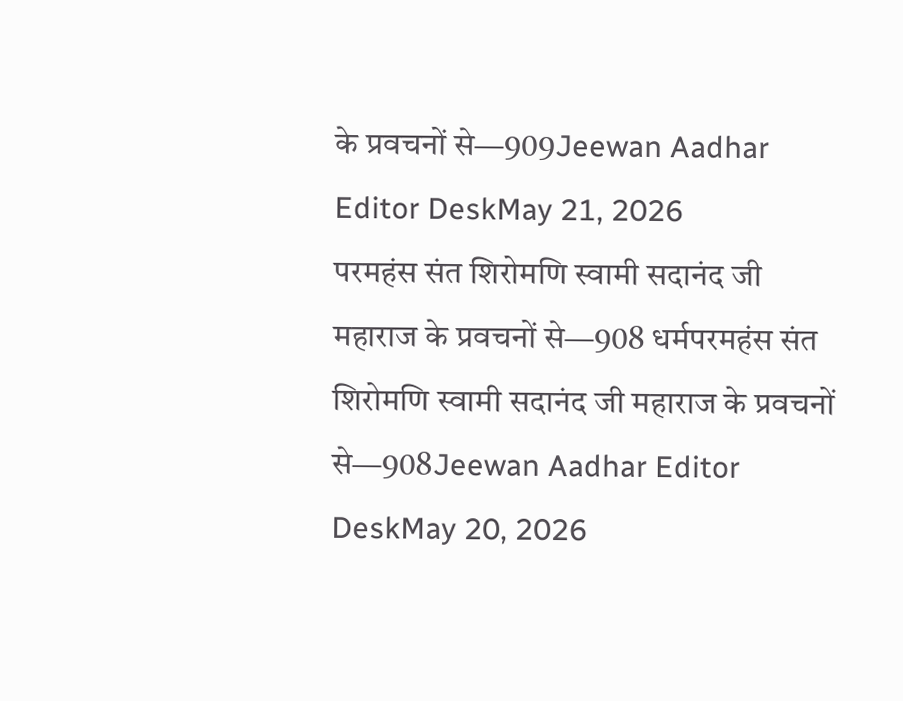के प्रवचनों से—909Jeewan Aadhar Editor DeskMay 21, 2026
परमहंस संत शिरोमणि स्वामी सदानंद जी महाराज के प्रवचनों से—908 धर्मपरमहंस संत शिरोमणि स्वामी सदानंद जी महाराज के प्रवचनों से—908Jeewan Aadhar Editor DeskMay 20, 2026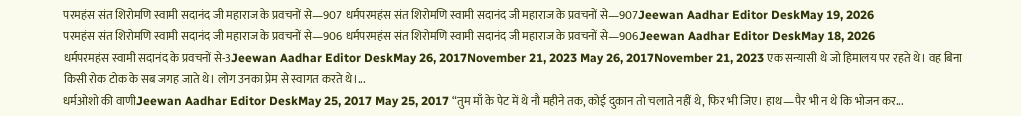परमहंस संत शिरोमणि स्वामी सदानंद जी महाराज के प्रवचनों से—907 धर्मपरमहंस संत शिरोमणि स्वामी सदानंद जी महाराज के प्रवचनों से—907Jeewan Aadhar Editor DeskMay 19, 2026
परमहंस संत शिरोमणि स्वामी सदानंद जी महाराज के प्रवचनों से—906 धर्मपरमहंस संत शिरोमणि स्वामी सदानंद जी महाराज के प्रवचनों से—906Jeewan Aadhar Editor DeskMay 18, 2026
धर्मपरमहंस स्वामी सदानंद के प्रवचनों से-3Jeewan Aadhar Editor DeskMay 26, 2017November 21, 2023 May 26, 2017November 21, 2023 एक सन्यासी थे जो हिमालय पर रहते थे। वह बिना किसी रोक टोक के सब जगह जाते थे। लोग उनका प्रेम से स्वागत करते थे।...
धर्मओशो की वाणीJeewan Aadhar Editor DeskMay 25, 2017 May 25, 2017 “तुम माँ के पेट में थे नौ महीने तक, कोई दुकान तो चलाते नहीं थे, फिर भी जिए। हाथ—पैर भी न थे कि भोजन कर...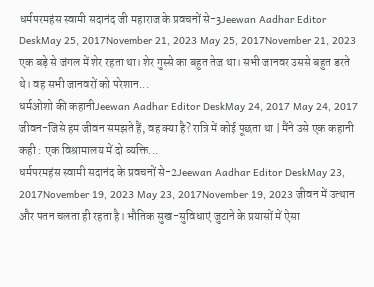धर्मपरमहंस स्वामी सदानंद जी महाराज के प्रवचनों से-3Jeewan Aadhar Editor DeskMay 25, 2017November 21, 2023 May 25, 2017November 21, 2023 एक बड़े से जंगल में शेर रहता था। शेर गुस्से का बहुत तेज था। सभी जानवर उससे बहुत डरते थे। वह सभी जानवरों को परेशान...
धर्मओशो की कहानीJeewan Aadhar Editor DeskMay 24, 2017 May 24, 2017 जीवन-जिसे हम जीवन समझते हैं, वह क्या है? रात्रि में कोई पूछता था | मैंने उसे एक कहानी कही : एक विश्रामालय में दो व्यक्ति...
धर्मपरमहंस स्वामी सदानंद के प्रवचनों से-2Jeewan Aadhar Editor DeskMay 23, 2017November 19, 2023 May 23, 2017November 19, 2023 जीवन में उत्थान और पतन चलता ही रहता है। भौतिक सुख-सुविधाएं जुटाने के प्रयासों में ऐसा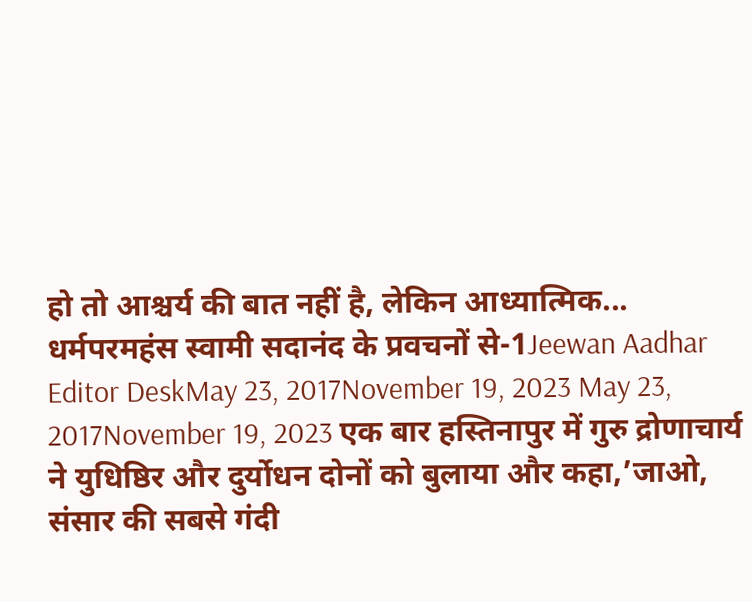हो तो आश्चर्य की बात नहीं है, लेकिन आध्यात्मिक...
धर्मपरमहंस स्वामी सदानंद के प्रवचनों से-1Jeewan Aadhar Editor DeskMay 23, 2017November 19, 2023 May 23, 2017November 19, 2023 एक बार हस्तिनापुर में गुरु द्रोणाचार्य ने युधिष्ठिर और दुर्योधन दोनों को बुलाया और कहा,’जाओ, संसार की सबसे गंदी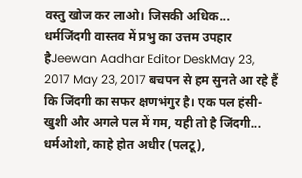वस्तु खोज कर लाओ। जिसकी अधिक...
धर्मजिंदगी वास्तव में प्रभु का उत्तम उपहार हैJeewan Aadhar Editor DeskMay 23, 2017 May 23, 2017 बचपन से हम सुनते आ रहे हैं कि जिंदगी का सफर क्षणभंगुर है। एक पल हंसी-खुशी और अगले पल में गम, यही तो है जिंदगी...
धर्मओशो, काहे होत अधीर (पलटू),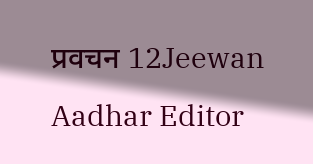प्रवचन 12Jeewan Aadhar Editor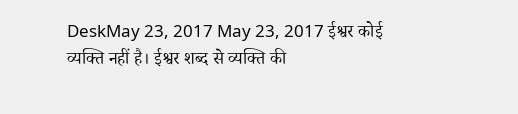DeskMay 23, 2017 May 23, 2017 ईश्वर कोई व्यक्ति नहीं है। ईश्वर शब्द से व्यक्ति की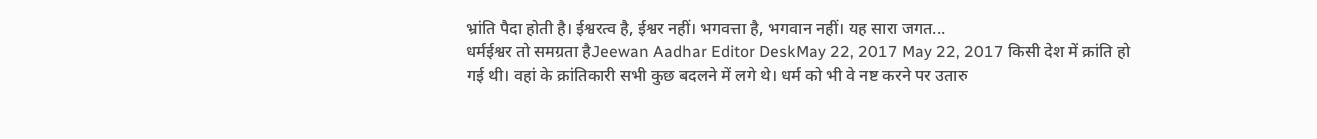भ्रांति पैदा होती है। ईश्वरत्व है, ईश्वर नहीं। भगवत्ता है, भगवान नहीं। यह सारा जगत...
धर्मईश्वर तो समग्रता हैJeewan Aadhar Editor DeskMay 22, 2017 May 22, 2017 किसी देश में क्रांति हो गई थी। वहां के क्रांतिकारी सभी कुछ बदलने में लगे थे। धर्म को भी वे नष्ट करने पर उतारु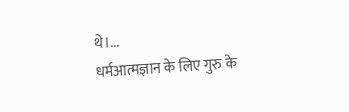थे।...
धर्मआत्मज्ञान के लिए गुरु के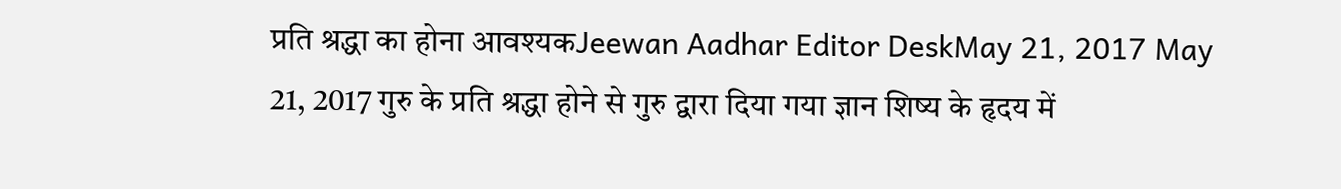प्रति श्रद्धा का होना आवश्यकJeewan Aadhar Editor DeskMay 21, 2017 May 21, 2017 गुरु के प्रति श्रद्धा होने से गुरु द्वारा दिया गया ज्ञान शिष्य के हृदय में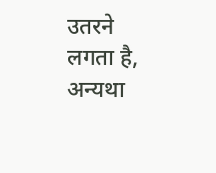उतरने लगता है, अन्यथा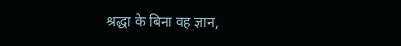श्रद्धा के बिना वह ज्ञान,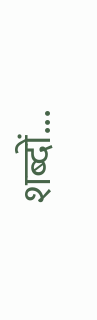शब्दों...